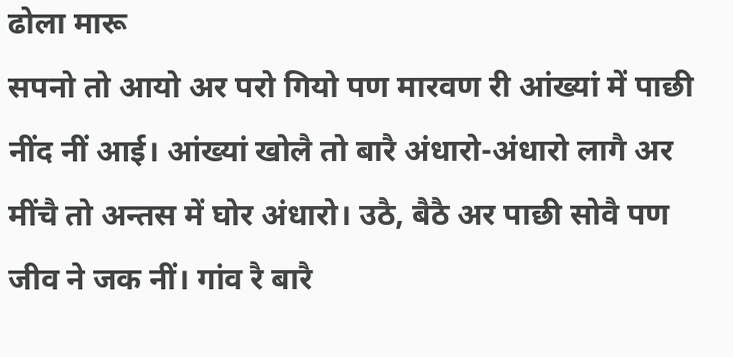ढोला मारू
सपनो तो आयो अर परो गियो पण मारवण री आंख्यां में पाछी नींद नीं आई। आंख्यां खोलै तो बारै अंधारो-अंधारो लागै अर मींचै तो अन्तस में घोर अंधारो। उठै, बैठै अर पाछी सोवै पण जीव ने जक नीं। गांव रै बारै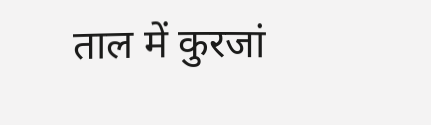ताल में कुरजां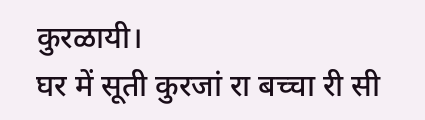कुरळायी।
घर में सूती कुरजां रा बच्चा री सी